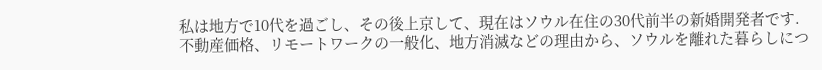私は地方で10代を過ごし、その後上京して、現在はソウル在住の30代前半の新婚開発者です.
不動産価格、リモートワークの一般化、地方消滅などの理由から、ソウルを離れた暮らしにつ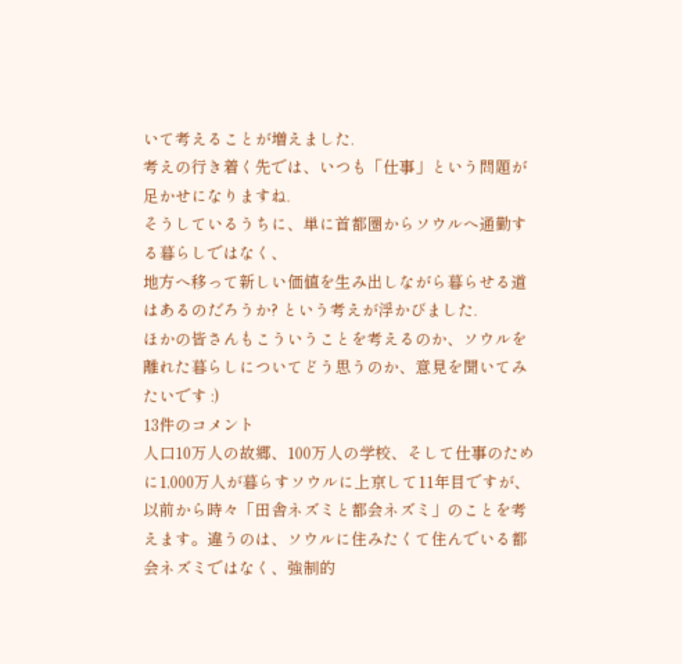いて考えることが増えました.
考えの行き着く先では、いつも「仕事」という問題が足かせになりますね.
そうしているうちに、単に首都圏からソウルへ通勤する暮らしではなく、
地方へ移って新しい価値を生み出しながら暮らせる道はあるのだろうか? という考えが浮かびました.
ほかの皆さんもこういうことを考えるのか、ソウルを離れた暮らしについてどう思うのか、意見を聞いてみたいです :)
13件のコメント
人口10万人の故郷、100万人の学校、そして仕事のために1,000万人が暮らすソウルに上京して11年目ですが、以前から時々「田舎ネズミと都会ネズミ」のことを考えます。違うのは、ソウルに住みたくて住んでいる都会ネズミではなく、強制的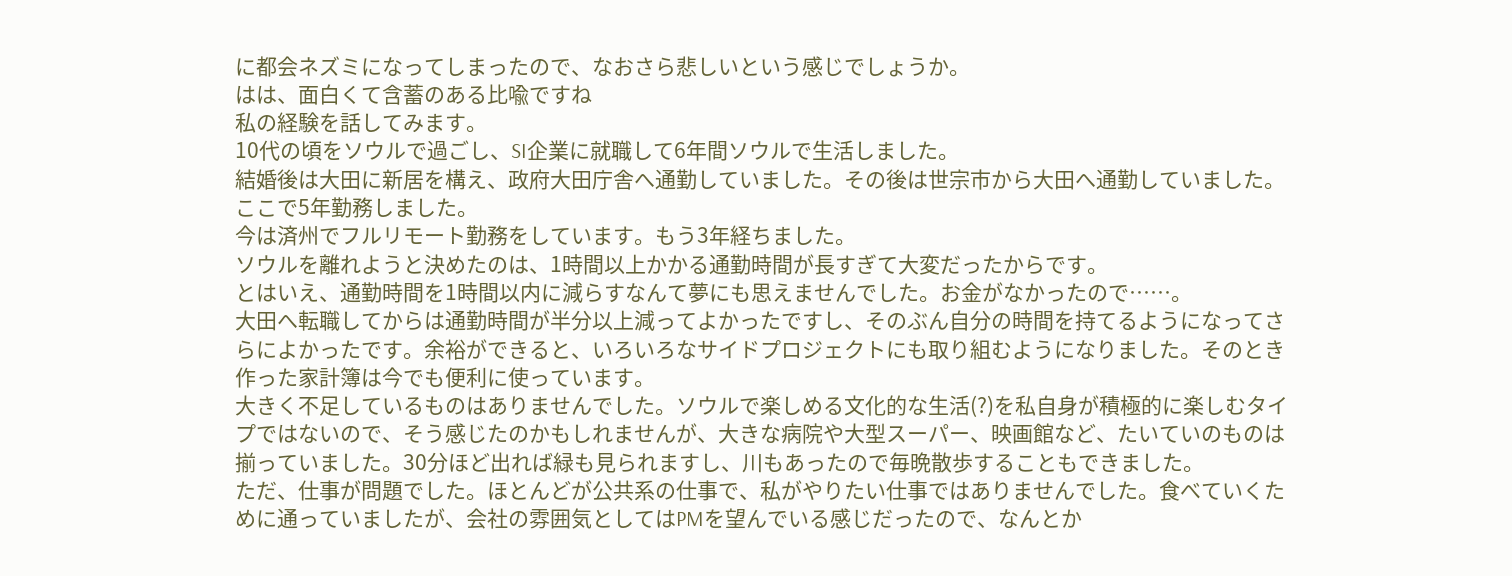に都会ネズミになってしまったので、なおさら悲しいという感じでしょうか。
はは、面白くて含蓄のある比喩ですね
私の経験を話してみます。
10代の頃をソウルで過ごし、SI企業に就職して6年間ソウルで生活しました。
結婚後は大田に新居を構え、政府大田庁舎へ通勤していました。その後は世宗市から大田へ通勤していました。ここで5年勤務しました。
今は済州でフルリモート勤務をしています。もう3年経ちました。
ソウルを離れようと決めたのは、1時間以上かかる通勤時間が長すぎて大変だったからです。
とはいえ、通勤時間を1時間以内に減らすなんて夢にも思えませんでした。お金がなかったので……。
大田へ転職してからは通勤時間が半分以上減ってよかったですし、そのぶん自分の時間を持てるようになってさらによかったです。余裕ができると、いろいろなサイドプロジェクトにも取り組むようになりました。そのとき作った家計簿は今でも便利に使っています。
大きく不足しているものはありませんでした。ソウルで楽しめる文化的な生活(?)を私自身が積極的に楽しむタイプではないので、そう感じたのかもしれませんが、大きな病院や大型スーパー、映画館など、たいていのものは揃っていました。30分ほど出れば緑も見られますし、川もあったので毎晩散歩することもできました。
ただ、仕事が問題でした。ほとんどが公共系の仕事で、私がやりたい仕事ではありませんでした。食べていくために通っていましたが、会社の雰囲気としてはPMを望んでいる感じだったので、なんとか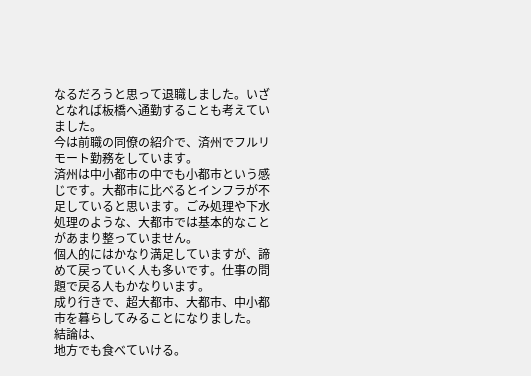なるだろうと思って退職しました。いざとなれば板橋へ通勤することも考えていました。
今は前職の同僚の紹介で、済州でフルリモート勤務をしています。
済州は中小都市の中でも小都市という感じです。大都市に比べるとインフラが不足していると思います。ごみ処理や下水処理のような、大都市では基本的なことがあまり整っていません。
個人的にはかなり満足していますが、諦めて戻っていく人も多いです。仕事の問題で戻る人もかなりいます。
成り行きで、超大都市、大都市、中小都市を暮らしてみることになりました。
結論は、
地方でも食べていける。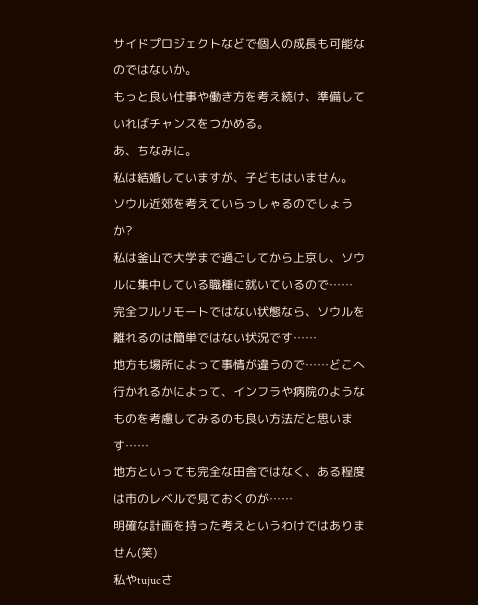サイドプロジェクトなどで個人の成長も可能なのではないか。
もっと良い仕事や働き方を考え続け、準備していればチャンスをつかめる。
あ、ちなみに。
私は結婚していますが、子どもはいません。
ソウル近郊を考えていらっしゃるのでしょうか?
私は釜山で大学まで過ごしてから上京し、ソウルに集中している職種に就いているので……
完全フルリモートではない状態なら、ソウルを離れるのは簡単ではない状況です……
地方も場所によって事情が違うので……どこへ行かれるかによって、インフラや病院のようなものを考慮してみるのも良い方法だと思います……
地方といっても完全な田舎ではなく、ある程度は市のレベルで見ておくのが……
明確な計画を持った考えというわけではありません(笑)
私やtujucさ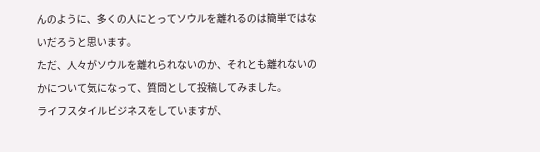んのように、多くの人にとってソウルを離れるのは簡単ではないだろうと思います。
ただ、人々がソウルを離れられないのか、それとも離れないのかについて気になって、質問として投稿してみました。
ライフスタイルビジネスをしていますが、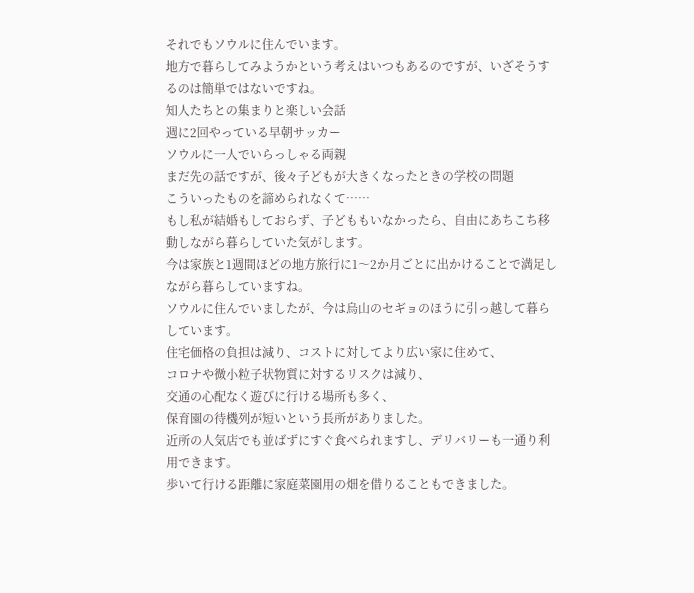それでもソウルに住んでいます。
地方で暮らしてみようかという考えはいつもあるのですが、いざそうするのは簡単ではないですね。
知人たちとの集まりと楽しい会話
週に2回やっている早朝サッカー
ソウルに一人でいらっしゃる両親
まだ先の話ですが、後々子どもが大きくなったときの学校の問題
こういったものを諦められなくて……
もし私が結婚もしておらず、子どももいなかったら、自由にあちこち移動しながら暮らしていた気がします。
今は家族と1週間ほどの地方旅行に1〜2か月ごとに出かけることで満足しながら暮らしていますね。
ソウルに住んでいましたが、今は烏山のセギョのほうに引っ越して暮らしています。
住宅価格の負担は減り、コストに対してより広い家に住めて、
コロナや微小粒子状物質に対するリスクは減り、
交通の心配なく遊びに行ける場所も多く、
保育園の待機列が短いという長所がありました。
近所の人気店でも並ばずにすぐ食べられますし、デリバリーも一通り利用できます。
歩いて行ける距離に家庭菜園用の畑を借りることもできました。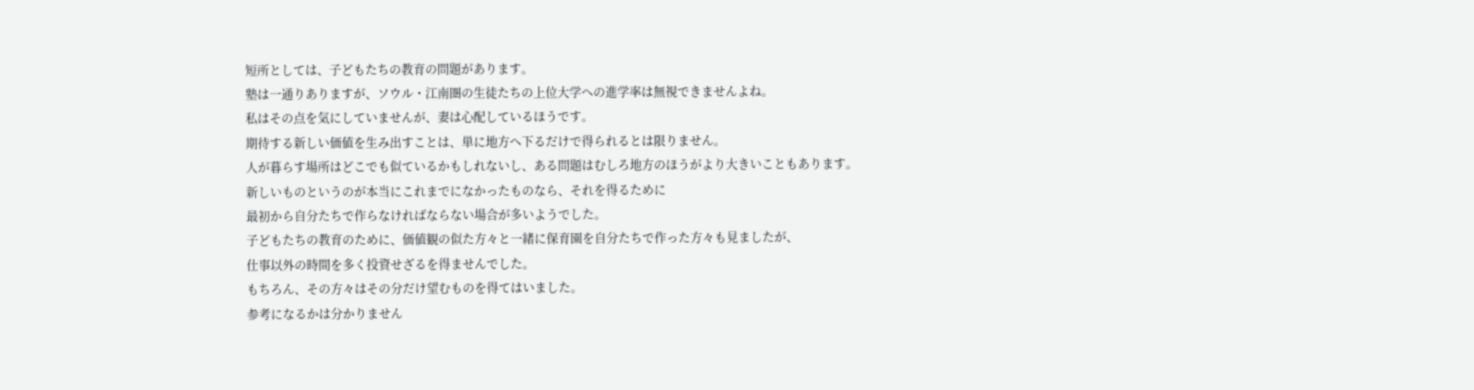短所としては、子どもたちの教育の問題があります。
塾は一通りありますが、ソウル・江南圏の生徒たちの上位大学への進学率は無視できませんよね。
私はその点を気にしていませんが、妻は心配しているほうです。
期待する新しい価値を生み出すことは、単に地方へ下るだけで得られるとは限りません。
人が暮らす場所はどこでも似ているかもしれないし、ある問題はむしろ地方のほうがより大きいこともあります。
新しいものというのが本当にこれまでになかったものなら、それを得るために
最初から自分たちで作らなければならない場合が多いようでした。
子どもたちの教育のために、価値観の似た方々と一緒に保育園を自分たちで作った方々も見ましたが、
仕事以外の時間を多く投資せざるを得ませんでした。
もちろん、その方々はその分だけ望むものを得てはいました。
参考になるかは分かりません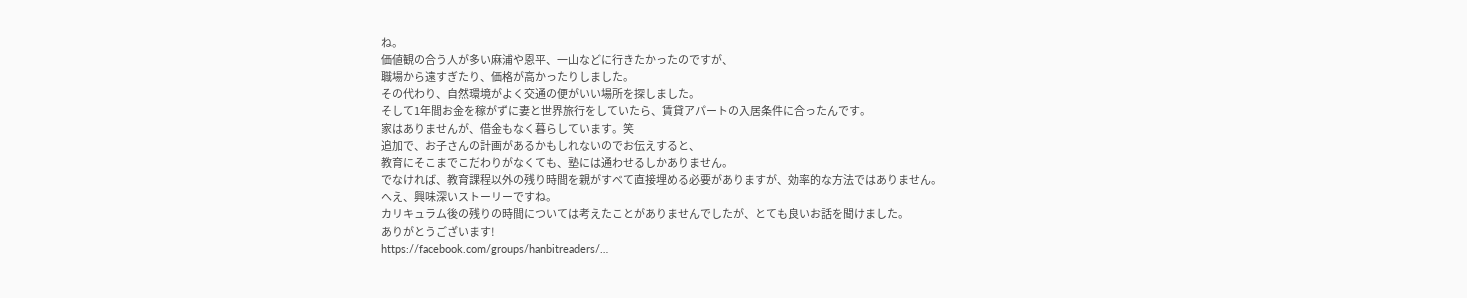ね。
価値観の合う人が多い麻浦や恩平、一山などに行きたかったのですが、
職場から遠すぎたり、価格が高かったりしました。
その代わり、自然環境がよく交通の便がいい場所を探しました。
そして1年間お金を稼がずに妻と世界旅行をしていたら、賃貸アパートの入居条件に合ったんです。
家はありませんが、借金もなく暮らしています。笑
追加で、お子さんの計画があるかもしれないのでお伝えすると、
教育にそこまでこだわりがなくても、塾には通わせるしかありません。
でなければ、教育課程以外の残り時間を親がすべて直接埋める必要がありますが、効率的な方法ではありません。
へえ、興味深いストーリーですね。
カリキュラム後の残りの時間については考えたことがありませんでしたが、とても良いお話を聞けました。
ありがとうございます!
https://facebook.com/groups/hanbitreaders/…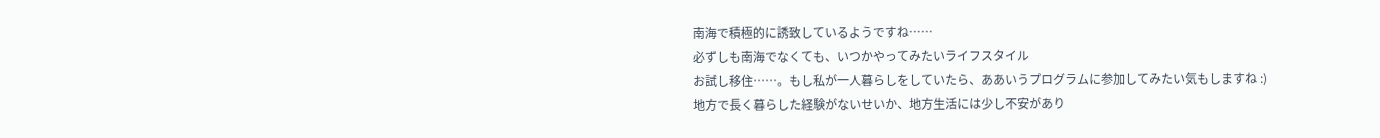南海で積極的に誘致しているようですね……
必ずしも南海でなくても、いつかやってみたいライフスタイル
お試し移住……。もし私が一人暮らしをしていたら、ああいうプログラムに参加してみたい気もしますね :)
地方で長く暮らした経験がないせいか、地方生活には少し不安があり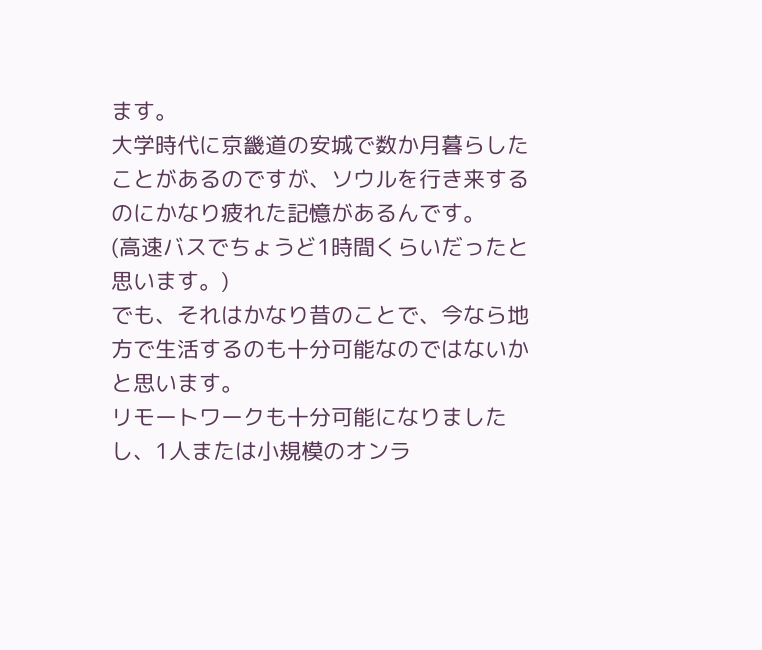ます。
大学時代に京畿道の安城で数か月暮らしたことがあるのですが、ソウルを行き来するのにかなり疲れた記憶があるんです。
(高速バスでちょうど1時間くらいだったと思います。)
でも、それはかなり昔のことで、今なら地方で生活するのも十分可能なのではないかと思います。
リモートワークも十分可能になりましたし、1人または小規模のオンラ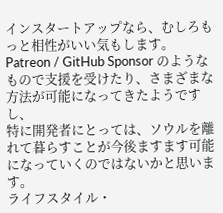インスタートアップなら、むしろもっと相性がいい気もします。
Patreon / GitHub Sponsor のようなもので支援を受けたり、さまざまな方法が可能になってきたようですし、
特に開発者にとっては、ソウルを離れて暮らすことが今後ますます可能になっていくのではないかと思います。
ライフスタイル・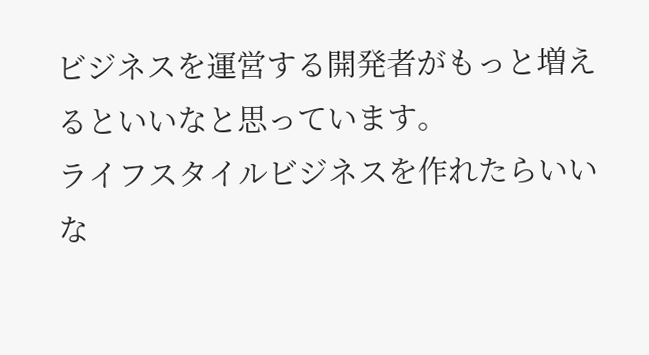ビジネスを運営する開発者がもっと増えるといいなと思っています。
ライフスタイルビジネスを作れたらいいな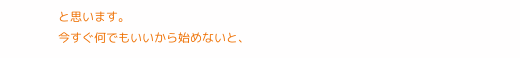と思います。
今すぐ何でもいいから始めないと、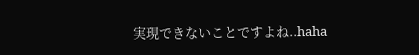実現できないことですよね..haha